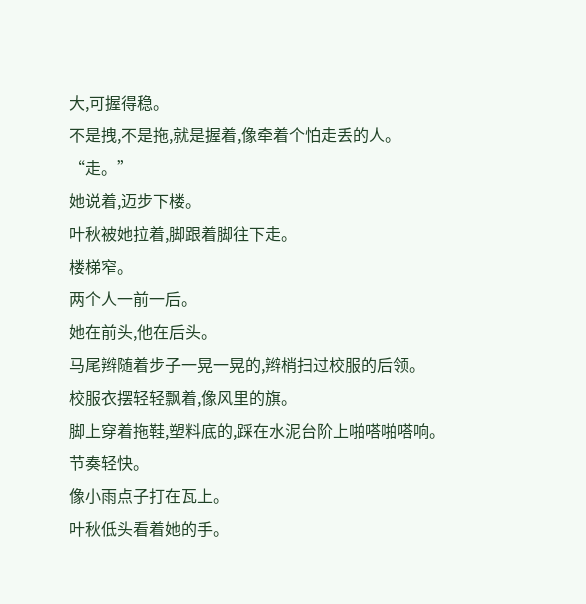大,可握得稳。
不是拽,不是拖,就是握着,像牵着个怕走丢的人。
“走。”
她说着,迈步下楼。
叶秋被她拉着,脚跟着脚往下走。
楼梯窄。
两个人一前一后。
她在前头,他在后头。
马尾辫随着步子一晃一晃的,辫梢扫过校服的后领。
校服衣摆轻轻飘着,像风里的旗。
脚上穿着拖鞋,塑料底的,踩在水泥台阶上啪嗒啪嗒响。
节奏轻快。
像小雨点子打在瓦上。
叶秋低头看着她的手。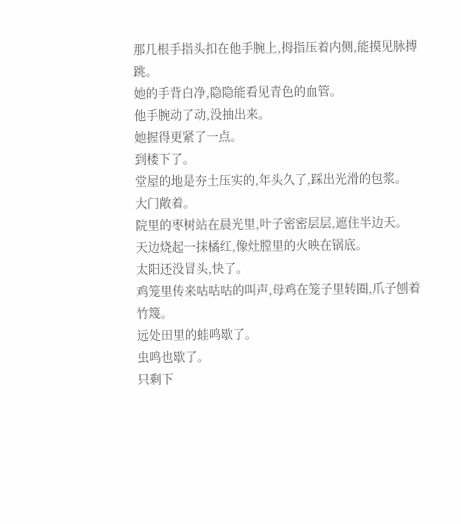那几根手指头扣在他手腕上,拇指压着内侧,能摸见脉搏跳。
她的手背白净,隐隐能看见青色的血管。
他手腕动了动,没抽出来。
她握得更紧了一点。
到楼下了。
堂屋的地是夯土压实的,年头久了,踩出光滑的包浆。
大门敞着。
院里的枣树站在晨光里,叶子密密层层,遮住半边天。
天边烧起一抹橘红,像灶膛里的火映在锅底。
太阳还没冒头,快了。
鸡笼里传来咕咕咕的叫声,母鸡在笼子里转圈,爪子刨着竹篾。
远处田里的蛙鸣歇了。
虫鸣也歇了。
只剩下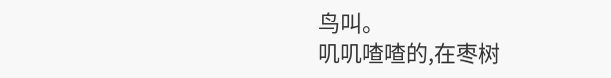鸟叫。
叽叽喳喳的,在枣树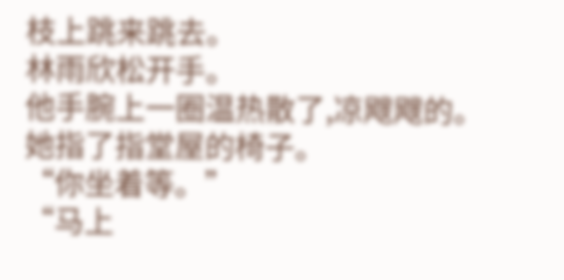枝上跳来跳去。
林雨欣松开手。
他手腕上一圈温热散了,凉飕飕的。
她指了指堂屋的椅子。
“你坐着等。”
“马上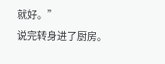就好。”
说完转身进了厨房。